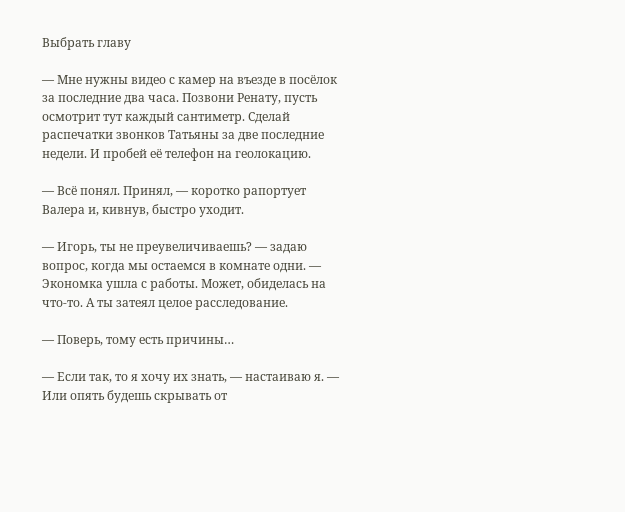Выбрать главу

— Мне нужны видео с камер на въезде в посёлок за последние два часа. Позвони Ренату, пусть осмотрит тут каждый сантиметр. Сделай распечатки звонков Татьяны за две последние недели. И пробей её телефон на геолокацию.

— Всё понял. Принял, — коротко рапортует Валера и, кивнув, быстро уходит.

— Игорь, ты не преувеличиваешь? — задаю вопрос, когда мы остаемся в комнате одни. — Экономка ушла с работы. Может, обиделась на что-то. А ты затеял целое расследование.

— Поверь, тому есть причины…

— Если так, то я хочу их знать, — настаиваю я. — Или опять будешь скрывать от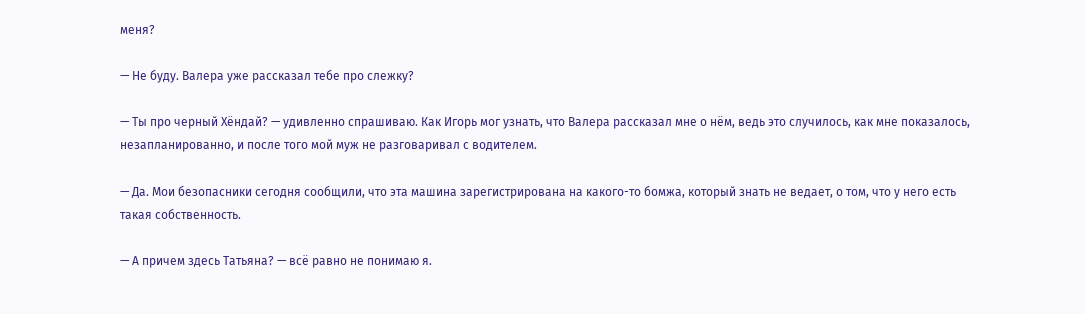меня?

— Не буду. Валера уже рассказал тебе про слежку?

— Ты про черный Хёндай? — удивленно спрашиваю. Как Игорь мог узнать, что Валера рассказал мне о нём, ведь это случилось, как мне показалось, незапланированно, и после того мой муж не разговаривал с водителем.

— Да. Мои безопасники сегодня сообщили, что эта машина зарегистрирована на какого-то бомжа, который знать не ведает, о том, что у него есть такая собственность.

— А причем здесь Татьяна? — всё равно не понимаю я.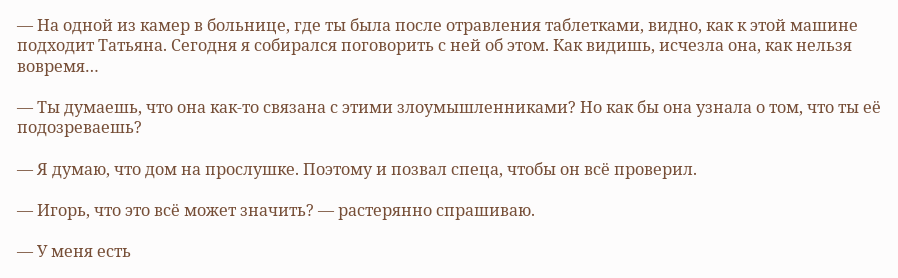— На одной из камер в больнице, где ты была после отравления таблетками, видно, как к этой машине подходит Татьяна. Сегодня я собирался поговорить с ней об этом. Как видишь, исчезла она, как нельзя вовремя…

— Ты думаешь, что она как-то связана с этими злоумышленниками? Но как бы она узнала о том, что ты её подозреваешь?

— Я думаю, что дом на прослушке. Поэтому и позвал спеца, чтобы он всё проверил.

— Игорь, что это всё может значить? — растерянно спрашиваю.

— У меня есть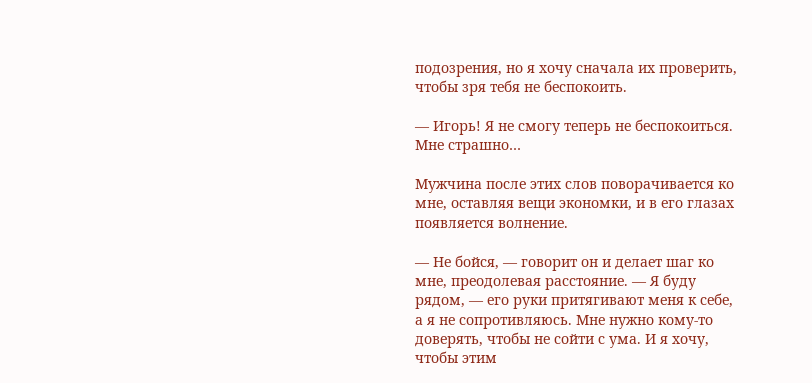подозрения, но я хочу сначала их проверить, чтобы зря тебя не беспокоить.

— Игорь! Я не смогу теперь не беспокоиться. Мне страшно…

Мужчина после этих слов поворачивается ко мне, оставляя вещи экономки, и в его глазах появляется волнение.

— Не бойся, — говорит он и делает шаг ко мне, преодолевая расстояние. — Я буду рядом, — его руки притягивают меня к себе, а я не сопротивляюсь. Мне нужно кому-то доверять, чтобы не сойти с ума. И я хочу, чтобы этим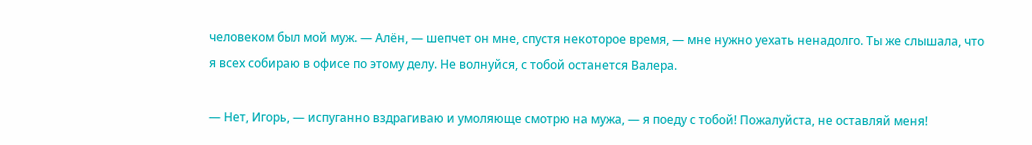человеком был мой муж. — Алён, — шепчет он мне, спустя некоторое время, — мне нужно уехать ненадолго. Ты же слышала, что я всех собираю в офисе по этому делу. Не волнуйся, с тобой останется Валера.

— Нет, Игорь, — испуганно вздрагиваю и умоляюще смотрю на мужа, — я поеду с тобой! Пожалуйста, не оставляй меня!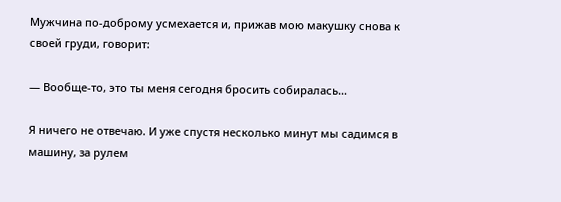Мужчина по-доброму усмехается и, прижав мою макушку снова к своей груди, говорит:

— Вообще-то, это ты меня сегодня бросить собиралась…

Я ничего не отвечаю. И уже спустя несколько минут мы садимся в машину, за рулем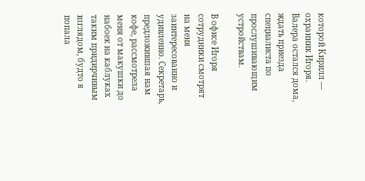которой Кирилл — охранник Игоря. Валера остался дома, ждать приезда специалиста по прослушивающим устройствам.

В офисе Игоря сотрудники смотрят на меня заинтересованно и удивленно. Секретарь, предложившая нам кофе, рассмотрела меня от макушки до набоек на каблуках таким придирчивым взглядом, будто я попала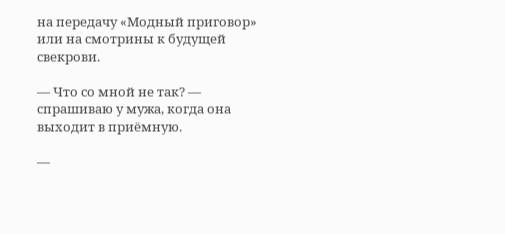на передачу «Модный приговор» или на смотрины к будущей свекрови.

— Что со мной не так? — спрашиваю у мужа, когда она выходит в приёмную.

—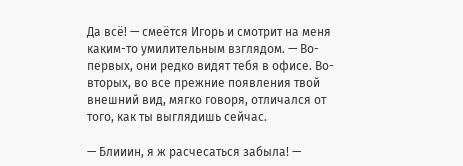Да всё! — смеётся Игорь и смотрит на меня каким-то умилительным взглядом. — Во-первых, они редко видят тебя в офисе. Во-вторых, во все прежние появления твой внешний вид, мягко говоря, отличался от того, как ты выглядишь сейчас.

— Блииин, я ж расчесаться забыла! —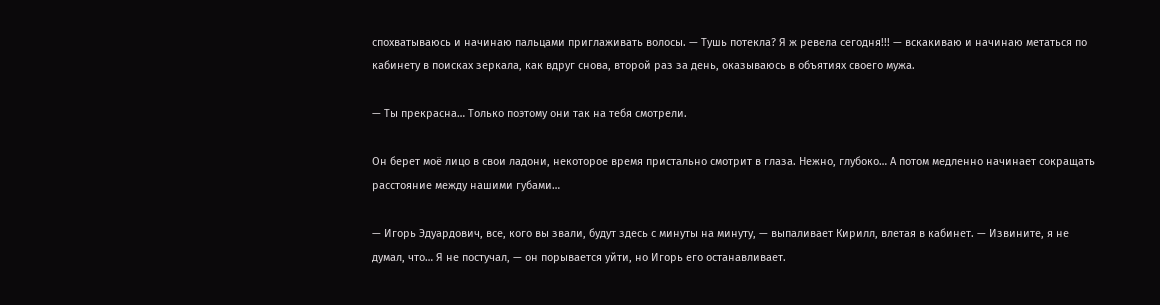спохватываюсь и начинаю пальцами приглаживать волосы. — Тушь потекла? Я ж ревела сегодня!!! — вскакиваю и начинаю метаться по кабинету в поисках зеркала, как вдруг снова, второй раз за день, оказываюсь в объятиях своего мужа.

— Ты прекрасна… Только поэтому они так на тебя смотрели.

Он берет моё лицо в свои ладони, некоторое время пристально смотрит в глаза. Нежно, глубоко… А потом медленно начинает сокращать расстояние между нашими губами…

— Игорь Эдуардович, все, кого вы звали, будут здесь с минуты на минуту, — выпаливает Кирилл, влетая в кабинет. — Извините, я не думал, что… Я не постучал, — он порывается уйти, но Игорь его останавливает.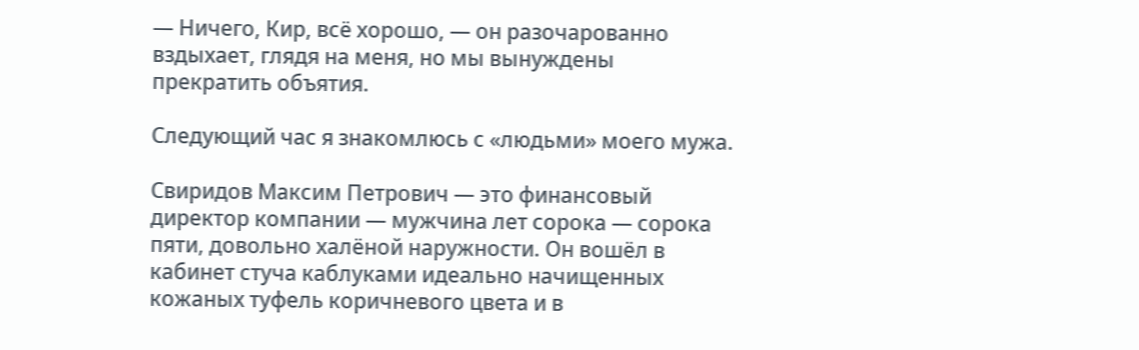— Ничего, Кир, всё хорошо, — он разочарованно вздыхает, глядя на меня, но мы вынуждены прекратить объятия.

Следующий час я знакомлюсь с «людьми» моего мужа.

Свиридов Максим Петрович — это финансовый директор компании — мужчина лет сорока — сорока пяти, довольно халёной наружности. Он вошёл в кабинет стуча каблуками идеально начищенных кожаных туфель коричневого цвета и в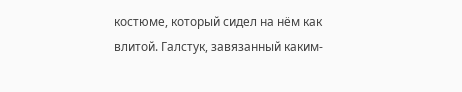костюме, который сидел на нём как влитой. Галстук, завязанный каким-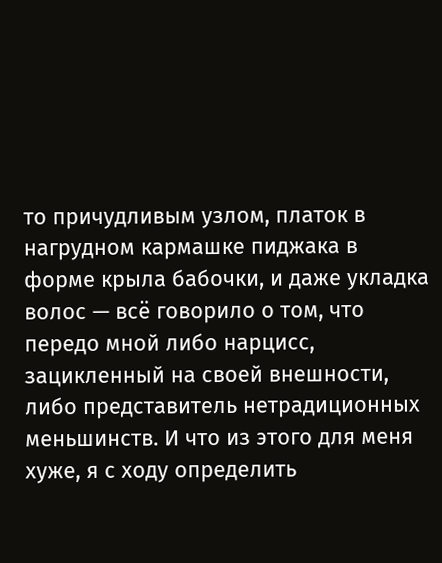то причудливым узлом, платок в нагрудном кармашке пиджака в форме крыла бабочки, и даже укладка волос — всё говорило о том, что передо мной либо нарцисс, зацикленный на своей внешности, либо представитель нетрадиционных меньшинств. И что из этого для меня хуже, я с ходу определить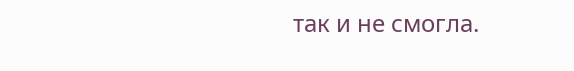так и не смогла.